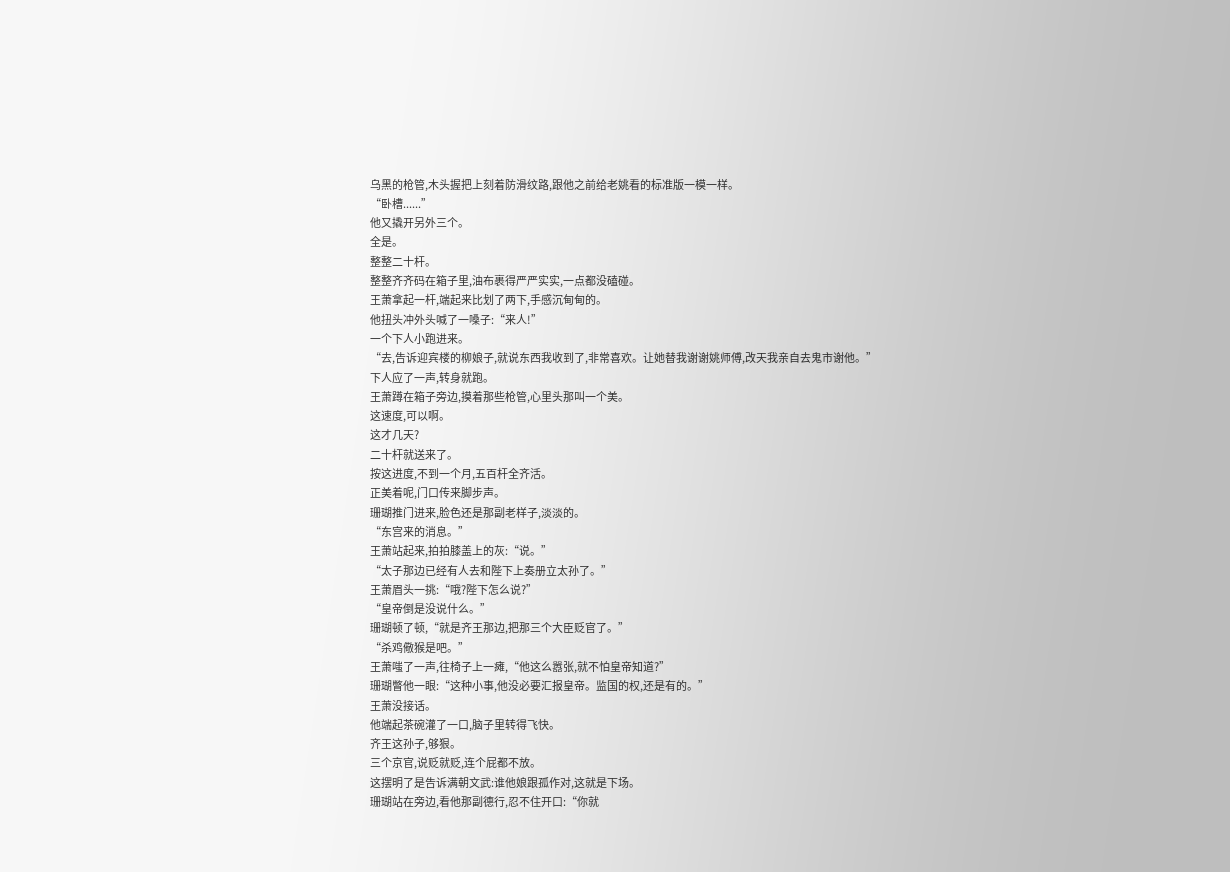乌黑的枪管,木头握把上刻着防滑纹路,跟他之前给老姚看的标准版一模一样。
“卧槽......”
他又撬开另外三个。
全是。
整整二十杆。
整整齐齐码在箱子里,油布裹得严严实实,一点都没磕碰。
王萧拿起一杆,端起来比划了两下,手感沉甸甸的。
他扭头冲外头喊了一嗓子:“来人!”
一个下人小跑进来。
“去,告诉迎宾楼的柳娘子,就说东西我收到了,非常喜欢。让她替我谢谢姚师傅,改天我亲自去鬼市谢他。”
下人应了一声,转身就跑。
王萧蹲在箱子旁边,摸着那些枪管,心里头那叫一个美。
这速度,可以啊。
这才几天?
二十杆就送来了。
按这进度,不到一个月,五百杆全齐活。
正美着呢,门口传来脚步声。
珊瑚推门进来,脸色还是那副老样子,淡淡的。
“东宫来的消息。”
王萧站起来,拍拍膝盖上的灰:“说。”
“太子那边已经有人去和陛下上奏册立太孙了。”
王萧眉头一挑:“哦?陛下怎么说?”
“皇帝倒是没说什么。”
珊瑚顿了顿,“就是齐王那边,把那三个大臣贬官了。”
“杀鸡儆猴是吧。”
王萧嗤了一声,往椅子上一瘫,“他这么嚣张,就不怕皇帝知道?”
珊瑚瞥他一眼:“这种小事,他没必要汇报皇帝。监国的权,还是有的。”
王萧没接话。
他端起茶碗灌了一口,脑子里转得飞快。
齐王这孙子,够狠。
三个京官,说贬就贬,连个屁都不放。
这摆明了是告诉满朝文武:谁他娘跟孤作对,这就是下场。
珊瑚站在旁边,看他那副德行,忍不住开口:“你就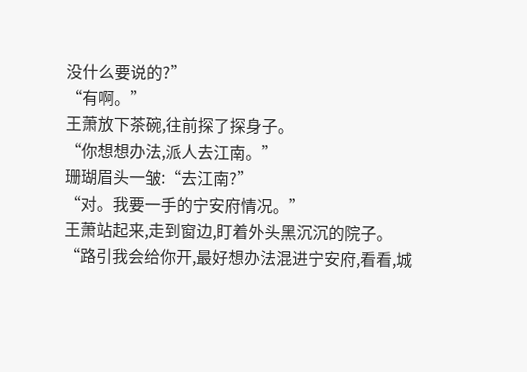没什么要说的?”
“有啊。”
王萧放下茶碗,往前探了探身子。
“你想想办法,派人去江南。”
珊瑚眉头一皱:“去江南?”
“对。我要一手的宁安府情况。”
王萧站起来,走到窗边,盯着外头黑沉沉的院子。
“路引我会给你开,最好想办法混进宁安府,看看,城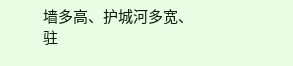墙多高、护城河多宽、驻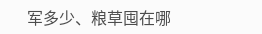军多少、粮草囤在哪